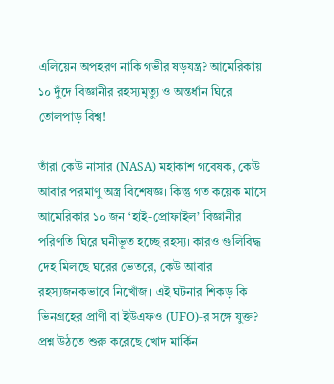এলিয়েন অপহরণ নাকি গভীর ষড়যন্ত্র? আমেরিকায় ১০ দুঁদে বিজ্ঞানীর রহস্যমৃত্যু ও অন্তর্ধান ঘিরে তোলপাড় বিশ্ব!

তাঁরা কেউ নাসার (NASA) মহাকাশ গবেষক, কেউ আবার পরমাণু অস্ত্র বিশেষজ্ঞ। কিন্তু গত কয়েক মাসে আমেরিকার ১০ জন ‘হাই-প্রোফাইল’ বিজ্ঞানীর পরিণতি ঘিরে ঘনীভূত হচ্ছে রহস্য। কারও গুলিবিদ্ধ দেহ মিলছে ঘরের ভেতরে, কেউ আবার রহস্যজনকভাবে নিখোঁজ। এই ঘটনার শিকড় কি ভিনগ্রহের প্রাণী বা ইউএফও (UFO)-র সঙ্গে যুক্ত? প্রশ্ন উঠতে শুরু করেছে খোদ মার্কিন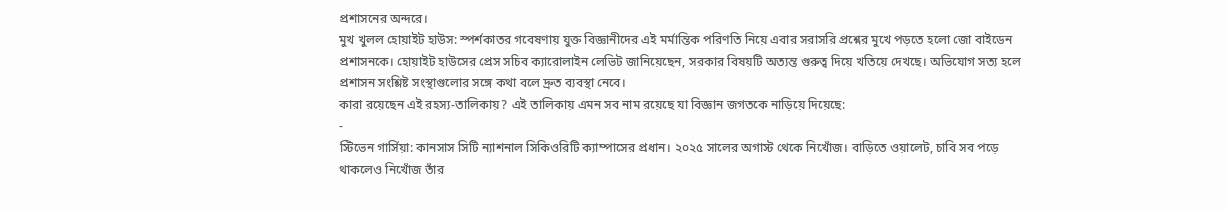প্রশাসনের অন্দরে।
মুখ খুলল হোয়াইট হাউস: স্পর্শকাতর গবেষণায় যুক্ত বিজ্ঞানীদের এই মর্মান্তিক পরিণতি নিয়ে এবার সরাসরি প্রশ্নের মুখে পড়তে হলো জো বাইডেন প্রশাসনকে। হোয়াইট হাউসের প্রেস সচিব ক্যারোলাইন লেভিট জানিয়েছেন, সরকার বিষয়টি অত্যন্ত গুরুত্ব দিয়ে খতিয়ে দেখছে। অভিযোগ সত্য হলে প্রশাসন সংশ্লিষ্ট সংস্থাগুলোর সঙ্গে কথা বলে দ্রুত ব্যবস্থা নেবে।
কারা রয়েছেন এই রহস্য-তালিকায়? এই তালিকায় এমন সব নাম রয়েছে যা বিজ্ঞান জগতকে নাড়িয়ে দিয়েছে:
-
স্টিভেন গার্সিয়া: কানসাস সিটি ন্যাশনাল সিকিওরিটি ক্যাম্পাসের প্রধান। ২০২৫ সালের অগাস্ট থেকে নিখোঁজ। বাড়িতে ওয়ালেট, চাবি সব পড়ে থাকলেও নিখোঁজ তাঁর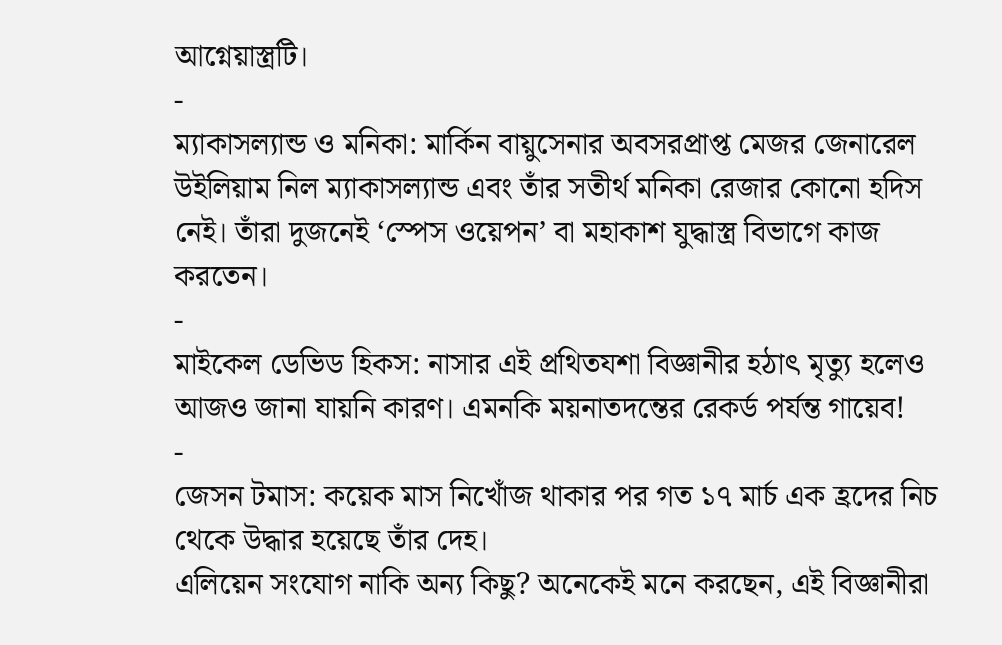আগ্নেয়াস্ত্রটি।
-
ম্যাকাসল্যান্ড ও মনিকা: মার্কিন বায়ুসেনার অবসরপ্রাপ্ত মেজর জেনারেল উইলিয়াম নিল ম্যাকাসল্যান্ড এবং তাঁর সতীর্থ মনিকা রেজার কোনো হদিস নেই। তাঁরা দুজনেই ‘স্পেস ওয়েপন’ বা মহাকাশ যুদ্ধাস্ত্র বিভাগে কাজ করতেন।
-
মাইকেল ডেভিড হিকস: নাসার এই প্রথিতযশা বিজ্ঞানীর হঠাৎ মৃত্যু হলেও আজও জানা যায়নি কারণ। এমনকি ময়নাতদন্তের রেকর্ড পর্যন্ত গায়েব!
-
জেসন টমাস: কয়েক মাস নিখোঁজ থাকার পর গত ১৭ মার্চ এক হ্রদের নিচ থেকে উদ্ধার হয়েছে তাঁর দেহ।
এলিয়েন সংযোগ নাকি অন্য কিছু? অনেকেই মনে করছেন, এই বিজ্ঞানীরা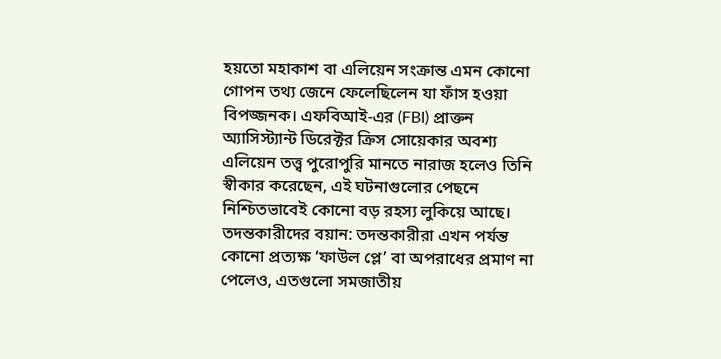হয়তো মহাকাশ বা এলিয়েন সংক্রান্ত এমন কোনো গোপন তথ্য জেনে ফেলেছিলেন যা ফাঁস হওয়া বিপজ্জনক। এফবিআই-এর (FBI) প্রাক্তন অ্যাসিস্ট্যান্ট ডিরেক্টর ক্রিস সোয়েকার অবশ্য এলিয়েন তত্ত্ব পুরোপুরি মানতে নারাজ হলেও তিনি স্বীকার করেছেন, এই ঘটনাগুলোর পেছনে নিশ্চিতভাবেই কোনো বড় রহস্য লুকিয়ে আছে।
তদন্তকারীদের বয়ান: তদন্তকারীরা এখন পর্যন্ত কোনো প্রত্যক্ষ ‘ফাউল প্লে’ বা অপরাধের প্রমাণ না পেলেও, এতগুলো সমজাতীয়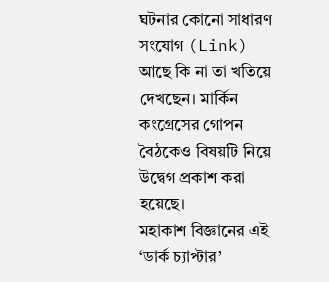ঘটনার কোনো সাধারণ সংযোগ (Link) আছে কি না তা খতিয়ে দেখছেন। মার্কিন কংগ্রেসের গোপন বৈঠকেও বিষয়টি নিয়ে উদ্বেগ প্রকাশ করা হয়েছে।
মহাকাশ বিজ্ঞানের এই ‘ডার্ক চ্যাপ্টার’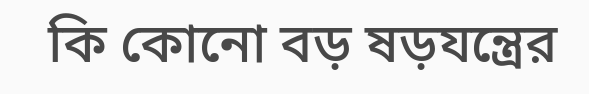কি কোনো বড় ষড়যন্ত্রের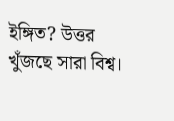ইঙ্গিত? উত্তর খুঁজছে সারা বিশ্ব।